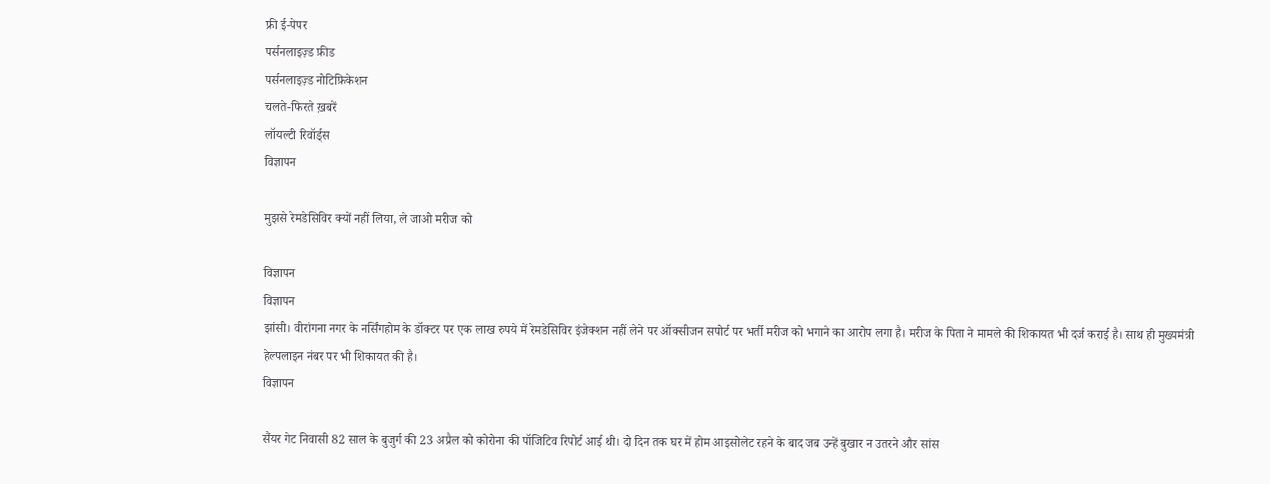फ्री ई-पेपर
पर्सनलाइज़्ड फ़ीड
पर्सनलाइज़्ड नोटिफ़िकेशन
चलते-फिरते ख़बरें
लॉयल्टी रिवॉर्ड्स
विज्ञापन

मुझसे रेमडेसिविर क्यों नहीं लिया, ले जाओ मरीज को

विज्ञापन
विज्ञापन
झांसी। वीरांगना नगर के नर्सिंगहोम के डॉक्टर पर एक लाख रुपये में रेमडेसिविर इंजेक्शन नहीं लेने पर ऑक्सीजन सपोर्ट पर भर्ती मरीज को भगाने का आरोप लगा है। मरीज के पिता ने मामले की शिकायत भी दर्ज कराई है। साथ ही मुख्यमंत्री हेल्पलाइन नंबर पर भी शिकायत की है।
विज्ञापन

सैंयर गेट निवासी 82 साल के बुजुर्ग की 23 अप्रैल को कोरोना की पॉजिटिव रिपोर्ट आई थी। दो दिन तक घर में होम आइसोलेट रहने के बाद जब उन्हें बुखार न उतरने और सांस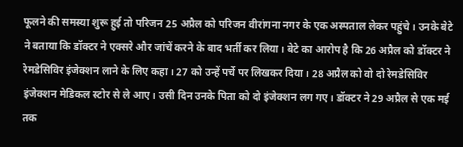फूलने की समस्या शुरू हुई तो परिजन 25 अप्रैल को परिजन वीरांगना नगर के एक अस्पताल लेकर पहुंचे। उनके बेटे ने बताया कि डॉक्टर ने एक्सरे और जांचें करने के बाद भर्ती कर लिया। बेटे का आरोप है कि 26 अप्रैल को डॉक्टर ने रेमडेसिविर इंजेक्शन लाने के लिए कहा। 27 को उन्हें पर्चे पर लिखकर दिया। 28 अप्रैल को वो दो रेमडेसिविर इंजेक्शन मेडिकल स्टोर से ले आए। उसी दिन उनके पिता को दो इंजेक्शन लग गए। डॉक्टर ने 29 अप्रैल से एक मई तक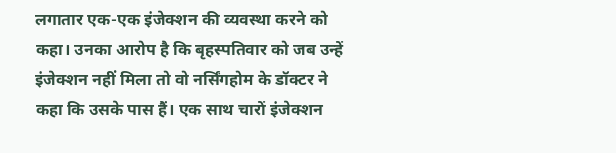लगातार एक-एक इंजेक्शन की व्यवस्था करने को कहा। उनका आरोप है कि बृहस्पतिवार को जब उन्हें इंजेक्शन नहीं मिला तो वो नर्सिंगहोम के डॉक्टर ने कहा कि उसके पास हैं। एक साथ चारों इंजेक्शन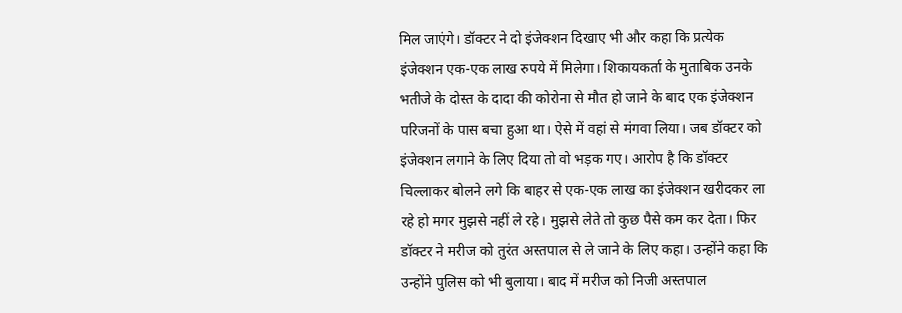मिल जाएंगे। डॉक्टर ने दो इंजेक्शन दिखाए भी और कहा कि प्रत्येक इंजेक्शन एक-एक लाख रुपये में मिलेगा। शिकायकर्ता के मुताबिक उनके भतीजे के दोस्त के दादा की कोरोना से मौत हो जाने के बाद एक इंजेक्शन परिजनों के पास बचा हुआ था। ऐसे में वहां से मंगवा लिया। जब डॉक्टर को इंजेक्शन लगाने के लिए दिया तो वो भड़क गए। आरोप है कि डॉक्टर चिल्लाकर बोलने लगे कि बाहर से एक-एक लाख का इंजेक्शन खरीदकर ला रहे हो मगर मुझसे नहीं ले रहे। मुझसे लेते तो कुछ पैसे कम कर देता। फिर डॉक्टर ने मरीज को तुरंत अस्तपाल से ले जाने के लिए कहा। उन्होंने कहा कि उन्होंने पुलिस को भी बुलाया। बाद में मरीज को निजी अस्तपाल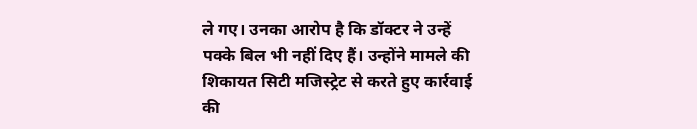ले गए। उनका आरोप है कि डॉक्टर ने उन्हें पक्के बिल भी नहीं दिए हैं। उन्होंने मामले की शिकायत सिटी मजिस्ट्रेट से करते हुए कार्रवाई की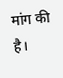मांग की है।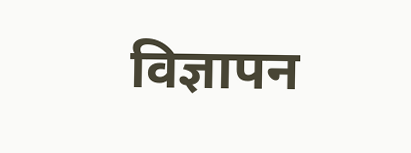विज्ञापन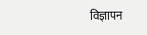विज्ञापन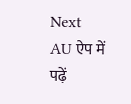Next
AU ऐप में पढ़ें